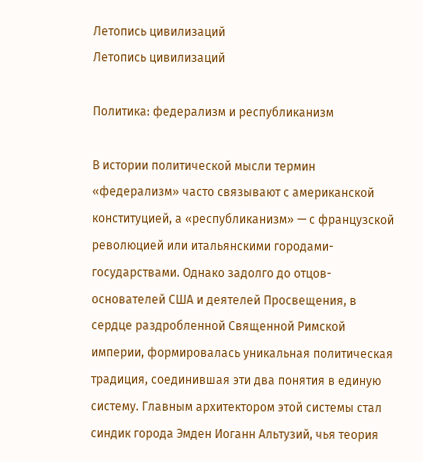Летопись цивилизаций
Летопись цивилизаций

Политика: федерализм и республиканизм

В истории политической мысли термин «федерализм» часто связывают с американской конституцией, а «республиканизм» — с французской революцией или итальянскими городами-государствами. Однако задолго до отцов-основателей США и деятелей Просвещения, в сердце раздробленной Священной Римской империи, формировалась уникальная политическая традиция, соединившая эти два понятия в единую систему. Главным архитектором этой системы стал синдик города Эмден Иоганн Альтузий, чья теория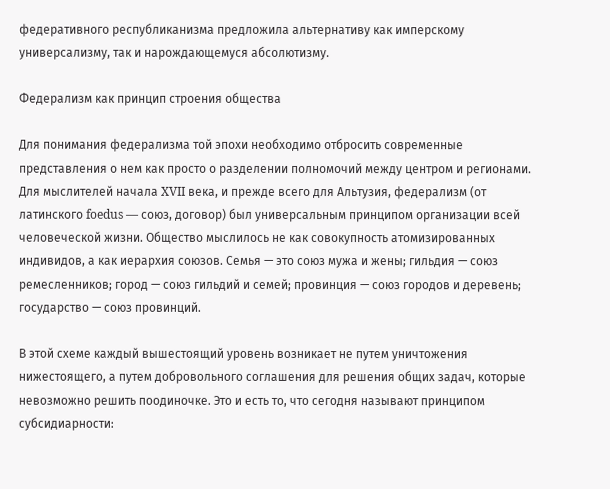федеративного республиканизма предложила альтернативу как имперскому универсализму, так и нарождающемуся абсолютизму.

Федерализм как принцип строения общества

Для понимания федерализма той эпохи необходимо отбросить современные представления о нем как просто о разделении полномочий между центром и регионами. Для мыслителей начала XVII века, и прежде всего для Альтузия, федерализм (от латинского foedus — союз, договор) был универсальным принципом организации всей человеческой жизни. Общество мыслилось не как совокупность атомизированных индивидов, а как иерархия союзов. Семья — это союз мужа и жены; гильдия — союз ремесленников; город — союз гильдий и семей; провинция — союз городов и деревень; государство — союз провинций.

В этой схеме каждый вышестоящий уровень возникает не путем уничтожения нижестоящего, а путем добровольного соглашения для решения общих задач, которые невозможно решить поодиночке. Это и есть то, что сегодня называют принципом субсидиарности: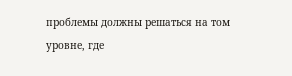проблемы должны решаться на том уровне, где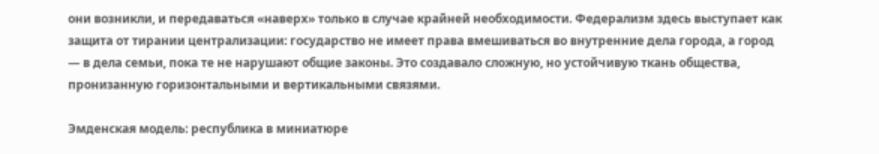они возникли, и передаваться «наверх» только в случае крайней необходимости. Федерализм здесь выступает как защита от тирании централизации: государство не имеет права вмешиваться во внутренние дела города, а город — в дела семьи, пока те не нарушают общие законы. Это создавало сложную, но устойчивую ткань общества, пронизанную горизонтальными и вертикальными связями.

Эмденская модель: республика в миниатюре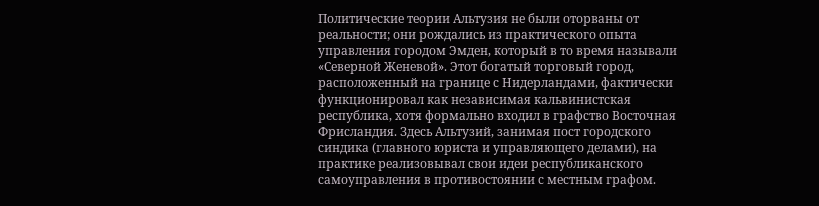Политические теории Альтузия не были оторваны от реальности; они рождались из практического опыта управления городом Эмден, который в то время называли «Северной Женевой». Этот богатый торговый город, расположенный на границе с Нидерландами, фактически функционировал как независимая кальвинистская республика, хотя формально входил в графство Восточная Фрисландия. Здесь Альтузий, занимая пост городского синдика (главного юриста и управляющего делами), на практике реализовывал свои идеи республиканского самоуправления в противостоянии с местным графом.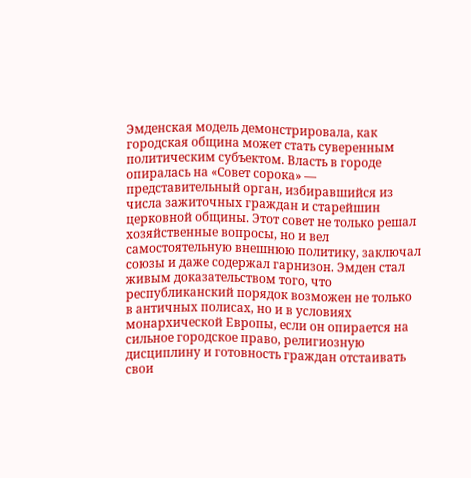Эмденская модель демонстрировала, как городская община может стать суверенным политическим субъектом. Власть в городе опиралась на «Совет сорока» — представительный орган, избиравшийся из числа зажиточных граждан и старейшин церковной общины. Этот совет не только решал хозяйственные вопросы, но и вел самостоятельную внешнюю политику, заключал союзы и даже содержал гарнизон. Эмден стал живым доказательством того, что республиканский порядок возможен не только в античных полисах, но и в условиях монархической Европы, если он опирается на сильное городское право, религиозную дисциплину и готовность граждан отстаивать свои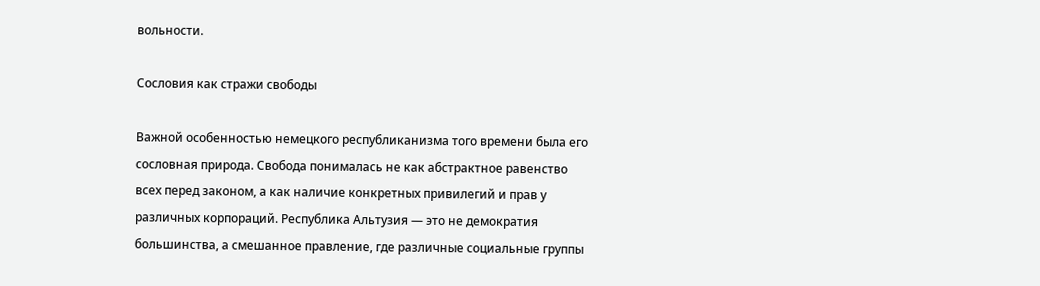вольности.

Сословия как стражи свободы

Важной особенностью немецкого республиканизма того времени была его сословная природа. Свобода понималась не как абстрактное равенство всех перед законом, а как наличие конкретных привилегий и прав у различных корпораций. Республика Альтузия — это не демократия большинства, а смешанное правление, где различные социальные группы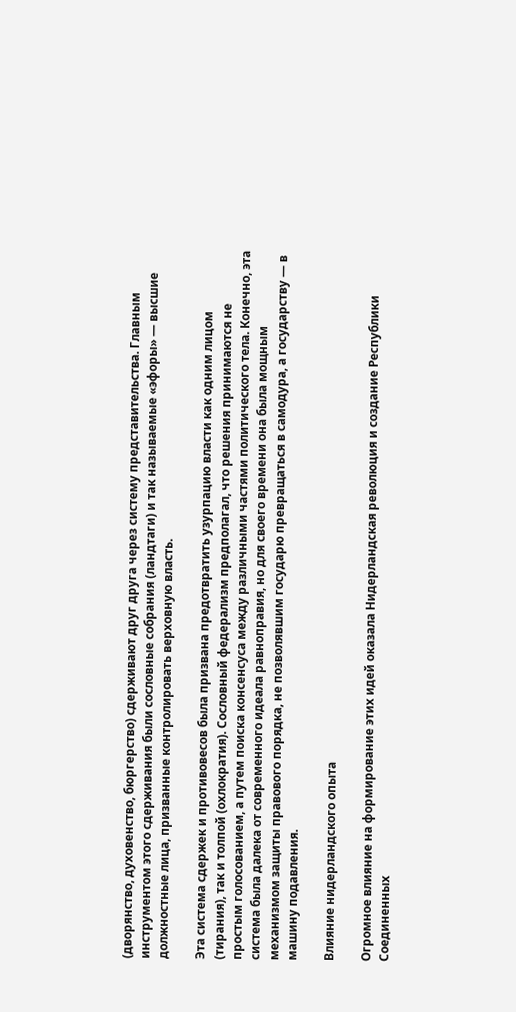(дворянство, духовенство, бюргерство) сдерживают друг друга через систему представительства. Главным инструментом этого сдерживания были сословные собрания (ландтаги) и так называемые «эфоры» — высшие должностные лица, призванные контролировать верховную власть.

Эта система сдержек и противовесов была призвана предотвратить узурпацию власти как одним лицом (тирания), так и толпой (охлократия). Сословный федерализм предполагал, что решения принимаются не простым голосованием, а путем поиска консенсуса между различными частями политического тела. Конечно, эта система была далека от современного идеала равноправия, но для своего времени она была мощным механизмом защиты правового порядка, не позволявшим государю превращаться в самодура, а государству — в машину подавления.

Влияние нидерландского опыта

Огромное влияние на формирование этих идей оказала Нидерландская революция и создание Республики Соединенных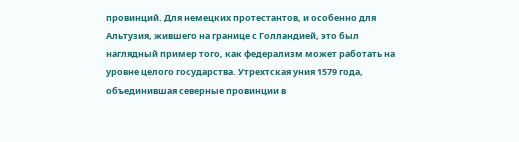провинций. Для немецких протестантов, и особенно для Альтузия, жившего на границе с Голландией, это был наглядный пример того, как федерализм может работать на уровне целого государства. Утрехтская уния 1579 года, объединившая северные провинции в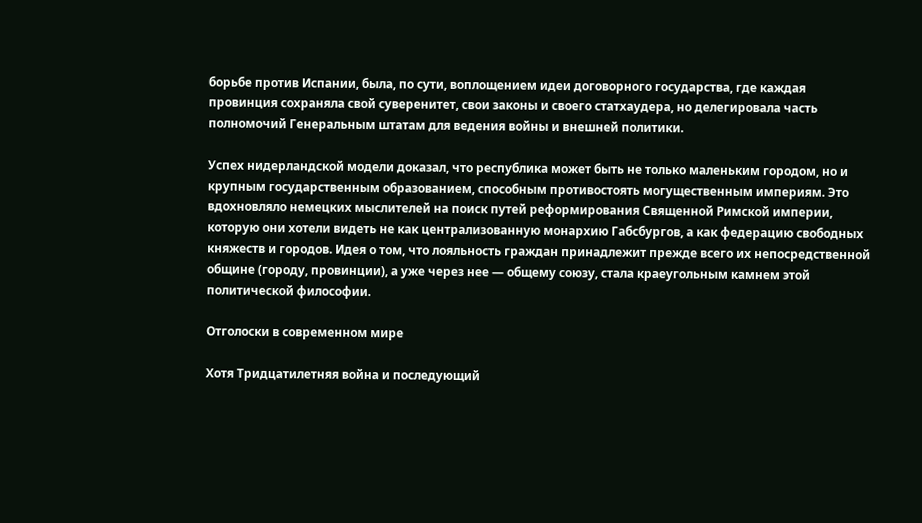борьбе против Испании, была, по сути, воплощением идеи договорного государства, где каждая провинция сохраняла свой суверенитет, свои законы и своего статхаудера, но делегировала часть полномочий Генеральным штатам для ведения войны и внешней политики.

Успех нидерландской модели доказал, что республика может быть не только маленьким городом, но и крупным государственным образованием, способным противостоять могущественным империям. Это вдохновляло немецких мыслителей на поиск путей реформирования Священной Римской империи, которую они хотели видеть не как централизованную монархию Габсбургов, а как федерацию свободных княжеств и городов. Идея о том, что лояльность граждан принадлежит прежде всего их непосредственной общине (городу, провинции), а уже через нее — общему союзу, стала краеугольным камнем этой политической философии.

Отголоски в современном мире

Хотя Тридцатилетняя война и последующий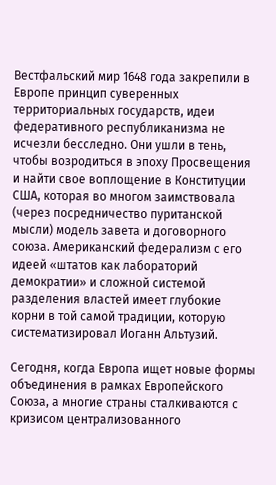Вестфальский мир 1648 года закрепили в Европе принцип суверенных территориальных государств, идеи федеративного республиканизма не исчезли бесследно. Они ушли в тень, чтобы возродиться в эпоху Просвещения и найти свое воплощение в Конституции США, которая во многом заимствовала (через посредничество пуританской мысли) модель завета и договорного союза. Американский федерализм с его идеей «штатов как лабораторий демократии» и сложной системой разделения властей имеет глубокие корни в той самой традиции, которую систематизировал Иоганн Альтузий.

Сегодня, когда Европа ищет новые формы объединения в рамках Европейского Союза, а многие страны сталкиваются с кризисом централизованного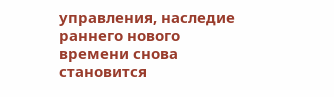управления, наследие раннего нового времени снова становится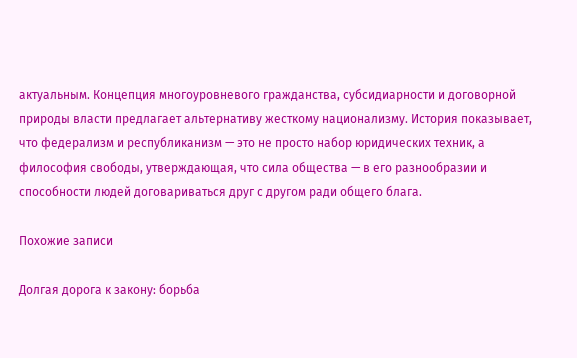актуальным. Концепция многоуровневого гражданства, субсидиарности и договорной природы власти предлагает альтернативу жесткому национализму. История показывает, что федерализм и республиканизм — это не просто набор юридических техник, а философия свободы, утверждающая, что сила общества — в его разнообразии и способности людей договариваться друг с другом ради общего блага.

Похожие записи

Долгая дорога к закону: борьба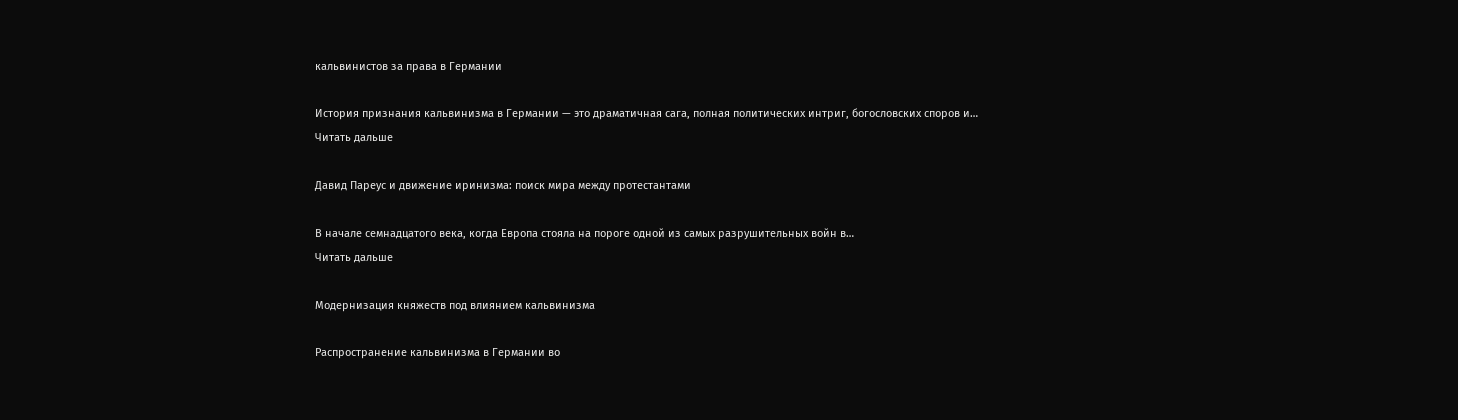кальвинистов за права в Германии

История признания кальвинизма в Германии — это драматичная сага, полная политических интриг, богословских споров и…
Читать дальше

Давид Пареус и движение иринизма: поиск мира между протестантами

В начале семнадцатого века, когда Европа стояла на пороге одной из самых разрушительных войн в…
Читать дальше

Модернизация княжеств под влиянием кальвинизма

Распространение кальвинизма в Германии во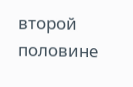второй половине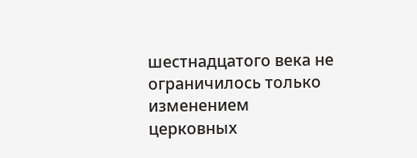шестнадцатого века не ограничилось только изменением церковных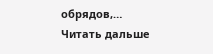обрядов,…
Читать дальше